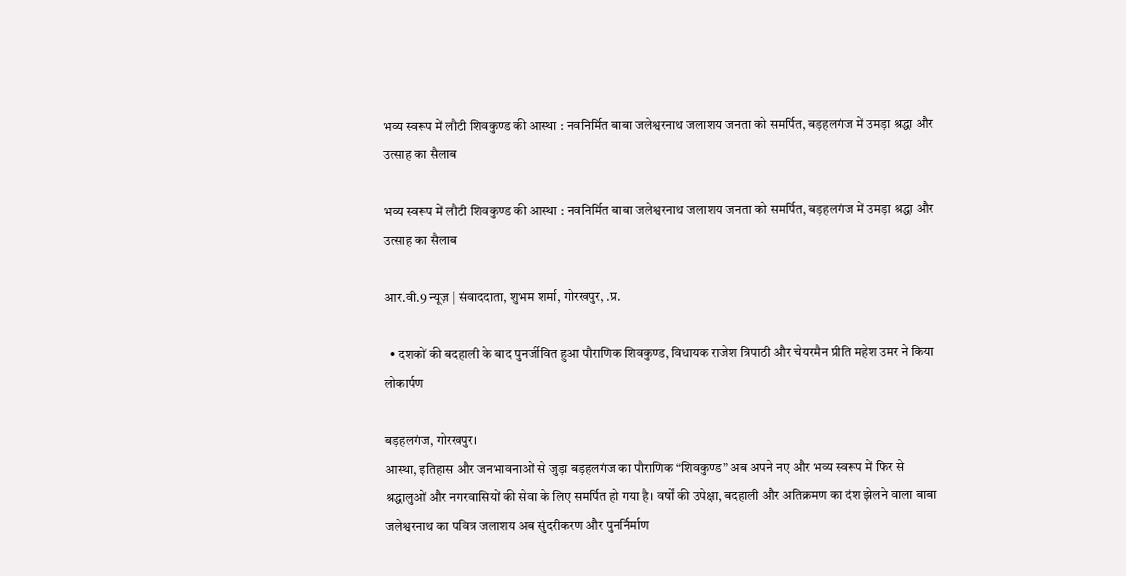भव्य स्वरूप में लौटी शिवकुण्ड की आस्था : नवनिर्मित बाबा जलेश्वरनाथ जलाशय जनता को समर्पित, बड़हलगंज में उमड़ा श्रद्धा और उत्साह का सैलाब

भव्य स्वरूप में लौटी शिवकुण्ड की आस्था : नवनिर्मित बाबा जलेश्वरनाथ जलाशय जनता को समर्पित, बड़हलगंज में उमड़ा श्रद्धा और उत्साह का सैलाब

आर.वी.9 न्यूज़ | संवाददाता, शुभम शर्मा, गोरखपुर, .प्र.

  • दशकों की बदहाली के बाद पुनर्जीवित हुआ पौराणिक शिवकुण्ड, विधायक राजेश त्रिपाठी और चेयरमैन प्रीति महेश उमर ने किया लोकार्पण

बड़हलगंज, गोरखपुर।
आस्था, इतिहास और जनभावनाओं से जुड़ा बड़हलगंज का पौराणिक “शिवकुण्ड” अब अपने नए और भव्य स्वरूप में फिर से श्रद्धालुओं और नगरवासियों की सेवा के लिए समर्पित हो गया है। वर्षों की उपेक्षा, बदहाली और अतिक्रमण का दंश झेलने वाला बाबा जलेश्वरनाथ का पवित्र जलाशय अब सुंदरीकरण और पुनर्निर्माण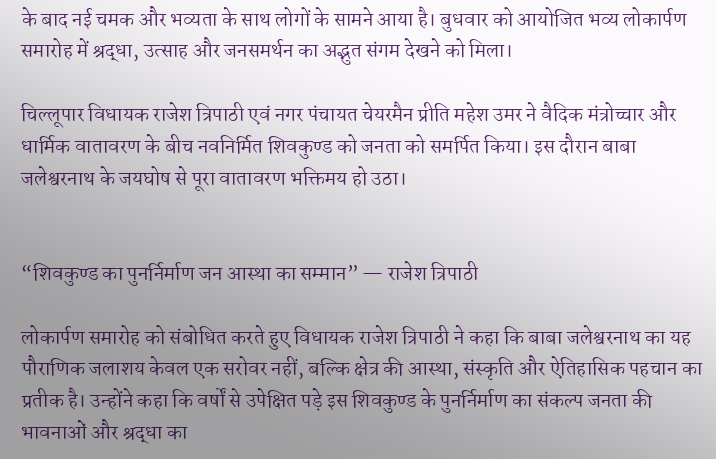के बाद नई चमक और भव्यता के साथ लोगों के सामने आया है। बुधवार को आयोजित भव्य लोकार्पण समारोह में श्रद्धा, उत्साह और जनसमर्थन का अद्भुत संगम देखने को मिला।

चिल्लूपार विधायक राजेश त्रिपाठी एवं नगर पंचायत चेयरमैन प्रीति महेश उमर ने वैदिक मंत्रोच्चार और धार्मिक वातावरण के बीच नवनिर्मित शिवकुण्ड को जनता को समर्पित किया। इस दौरान बाबा जलेश्वरनाथ के जयघोष से पूरा वातावरण भक्तिमय हो उठा।


“शिवकुण्ड का पुनर्निर्माण जन आस्था का सम्मान” — राजेश त्रिपाठी

लोकार्पण समारोह को संबोधित करते हुए विधायक राजेश त्रिपाठी ने कहा कि बाबा जलेश्वरनाथ का यह पौराणिक जलाशय केवल एक सरोवर नहीं, बल्कि क्षेत्र की आस्था, संस्कृति और ऐतिहासिक पहचान का प्रतीक है। उन्होंने कहा कि वर्षों से उपेक्षित पड़े इस शिवकुण्ड के पुनर्निर्माण का संकल्प जनता की भावनाओं और श्रद्धा का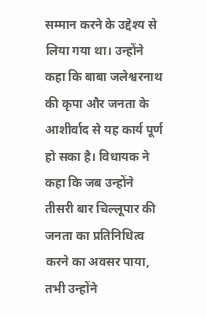सम्मान करने के उद्देश्य से लिया गया था। उन्होंने कहा कि बाबा जलेश्वरनाथ की कृपा और जनता के आशीर्वाद से यह कार्य पूर्ण हो सका है। विधायक ने कहा कि जब उन्होंने तीसरी बार चिल्लूपार की जनता का प्रतिनिधित्व करने का अवसर पाया, तभी उन्होंने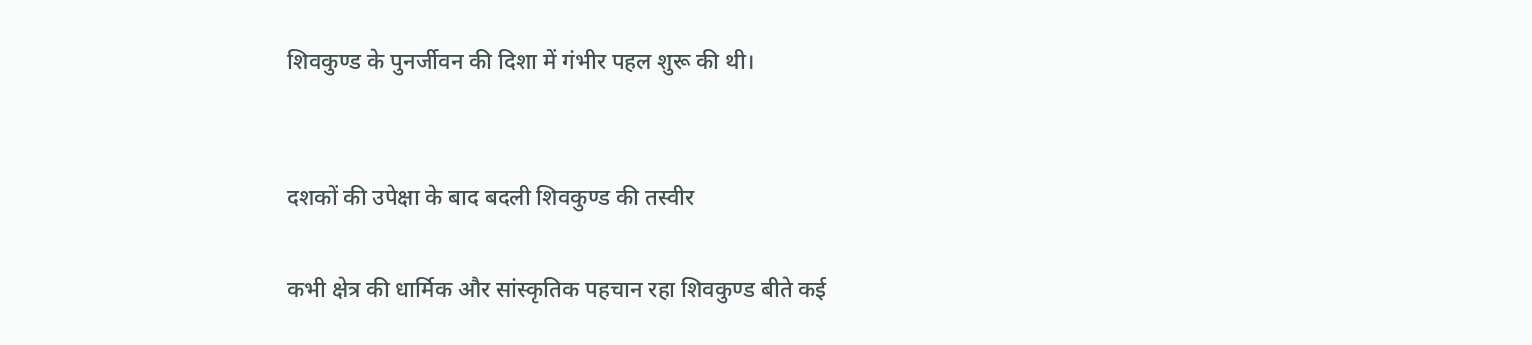शिवकुण्ड के पुनर्जीवन की दिशा में गंभीर पहल शुरू की थी।


दशकों की उपेक्षा के बाद बदली शिवकुण्ड की तस्वीर

कभी क्षेत्र की धार्मिक और सांस्कृतिक पहचान रहा शिवकुण्ड बीते कई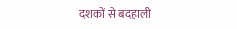दशकों से बदहाली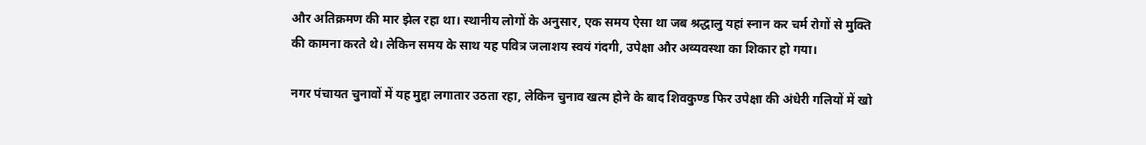और अतिक्रमण की मार झेल रहा था। स्थानीय लोगों के अनुसार, एक समय ऐसा था जब श्रद्धालु यहां स्नान कर चर्म रोगों से मुक्ति की कामना करते थे। लेकिन समय के साथ यह पवित्र जलाशय स्वयं गंदगी, उपेक्षा और अव्यवस्था का शिकार हो गया।

नगर पंचायत चुनावों में यह मुद्दा लगातार उठता रहा, लेकिन चुनाव खत्म होने के बाद शिवकुण्ड फिर उपेक्षा की अंधेरी गलियों में खो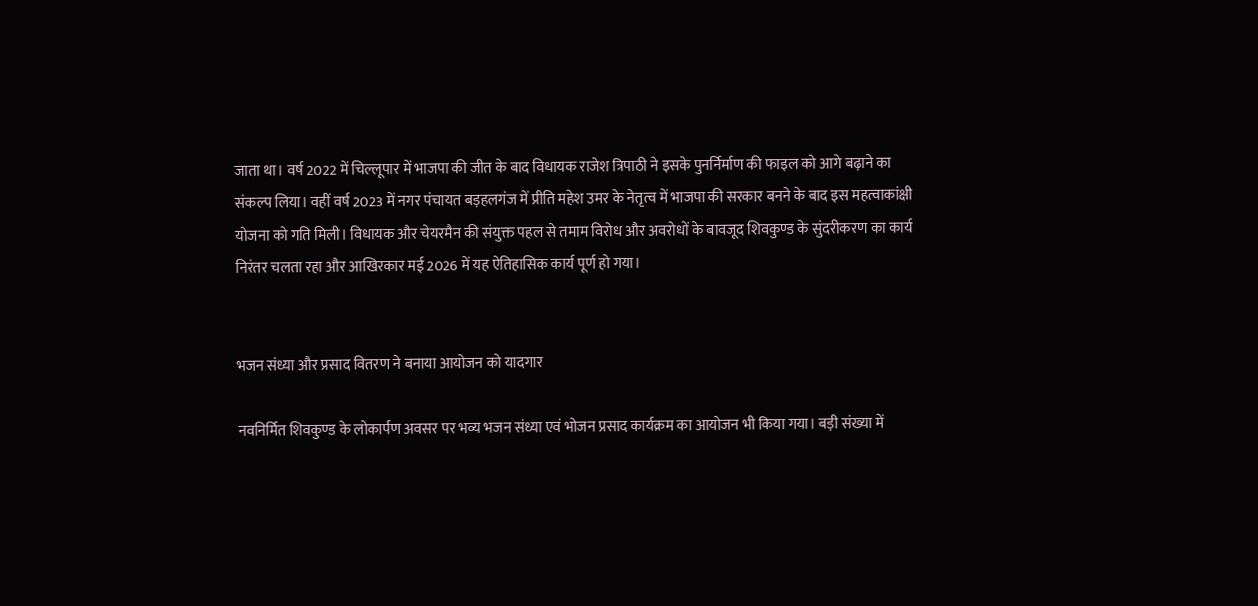जाता था। वर्ष 2022 में चिल्लूपार में भाजपा की जीत के बाद विधायक राजेश त्रिपाठी ने इसके पुनर्निर्माण की फाइल को आगे बढ़ाने का संकल्प लिया। वहीं वर्ष 2023 में नगर पंचायत बड़हलगंज में प्रीति महेश उमर के नेतृत्व में भाजपा की सरकार बनने के बाद इस महत्वाकांक्षी योजना को गति मिली। विधायक और चेयरमैन की संयुक्त पहल से तमाम विरोध और अवरोधों के बावजूद शिवकुण्ड के सुंदरीकरण का कार्य निरंतर चलता रहा और आखिरकार मई 2026 में यह ऐतिहासिक कार्य पूर्ण हो गया।


भजन संध्या और प्रसाद वितरण ने बनाया आयोजन को यादगार

नवनिर्मित शिवकुण्ड के लोकार्पण अवसर पर भव्य भजन संध्या एवं भोजन प्रसाद कार्यक्रम का आयोजन भी किया गया। बड़ी संख्या में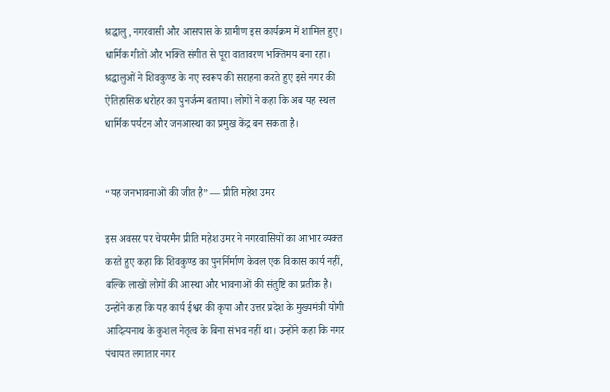श्रद्धालु, नगरवासी और आसपास के ग्रामीण इस कार्यक्रम में शामिल हुए। धार्मिक गीतों और भक्ति संगीत से पूरा वातावरण भक्तिमय बना रहा। श्रद्धालुओं ने शिवकुण्ड के नए स्वरूप की सराहना करते हुए इसे नगर की ऐतिहासिक धरोहर का पुनर्जन्म बताया। लोगों ने कहा कि अब यह स्थल धार्मिक पर्यटन और जनआस्था का प्रमुख केंद्र बन सकता है।


“यह जनभावनाओं की जीत है” — प्रीति महेश उमर

इस अवसर पर चेयरमैन प्रीति महेश उमर ने नगरवासियों का आभार व्यक्त करते हुए कहा कि शिवकुण्ड का पुनर्निर्माण केवल एक विकास कार्य नहीं, बल्कि लाखों लोगों की आस्था और भावनाओं की संतुष्टि का प्रतीक है। उन्होंने कहा कि यह कार्य ईश्वर की कृपा और उत्तर प्रदेश के मुख्यमंत्री योगी आदित्यनाथ के कुशल नेतृत्व के बिना संभव नहीं था। उन्होंने कहा कि नगर पंचायत लगातार नगर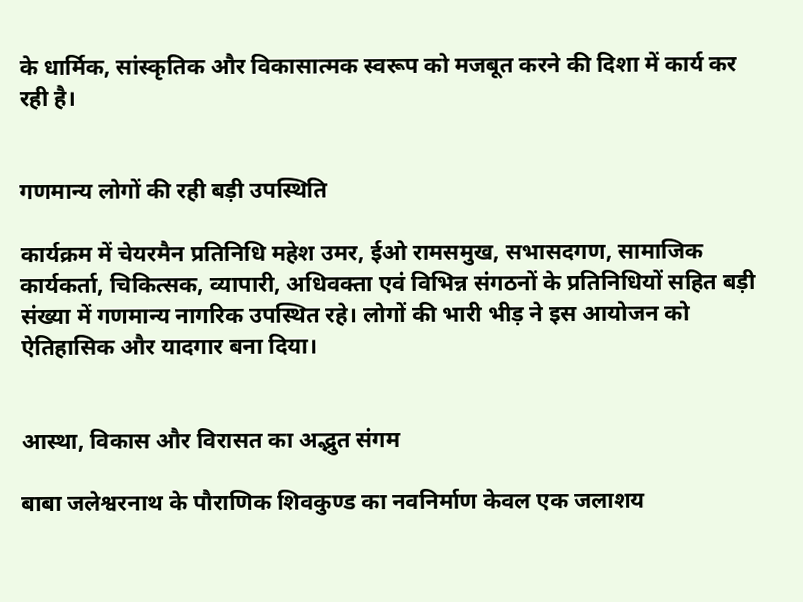के धार्मिक, सांस्कृतिक और विकासात्मक स्वरूप को मजबूत करने की दिशा में कार्य कर रही है।


गणमान्य लोगों की रही बड़ी उपस्थिति

कार्यक्रम में चेयरमैन प्रतिनिधि महेश उमर, ईओ रामसमुख, सभासदगण, सामाजिक कार्यकर्ता, चिकित्सक, व्यापारी, अधिवक्ता एवं विभिन्न संगठनों के प्रतिनिधियों सहित बड़ी संख्या में गणमान्य नागरिक उपस्थित रहे। लोगों की भारी भीड़ ने इस आयोजन को ऐतिहासिक और यादगार बना दिया।


आस्था, विकास और विरासत का अद्भुत संगम

बाबा जलेश्वरनाथ के पौराणिक शिवकुण्ड का नवनिर्माण केवल एक जलाशय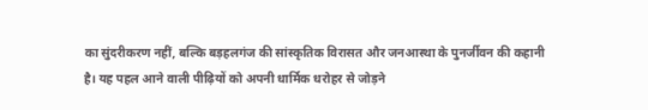का सुंदरीकरण नहीं, बल्कि बड़हलगंज की सांस्कृतिक विरासत और जनआस्था के पुनर्जीवन की कहानी है। यह पहल आने वाली पीढ़ियों को अपनी धार्मिक धरोहर से जोड़ने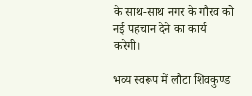के साथ-साथ नगर के गौरव को नई पहचान देने का कार्य करेगी।

भव्य स्वरूप में लौटा शिवकुण्ड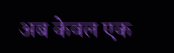अब केवल एक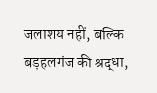जलाशय नहीं, बल्कि बड़हलगंज की श्रद्धा,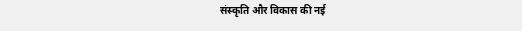संस्कृति और विकास की नई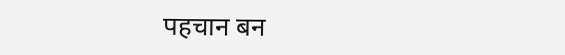पहचान बन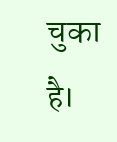चुका है।